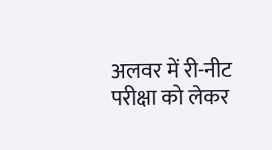अलवर में री-नीट परीक्षा को लेकर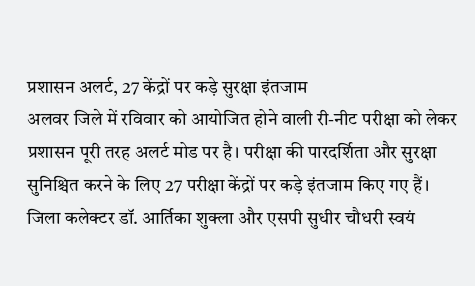प्रशासन अलर्ट, 27 केंद्रों पर कड़े सुरक्षा इंतजाम
अलवर जिले में रविवार को आयोजित होने वाली री-नीट परीक्षा को लेकर प्रशासन पूरी तरह अलर्ट मोड पर है। परीक्षा की पारदर्शिता और सुरक्षा सुनिश्चित करने के लिए 27 परीक्षा केंद्रों पर कड़े इंतजाम किए गए हैं। जिला कलेक्टर डॉ. आर्तिका शुक्ला और एसपी सुधीर चौधरी स्वयं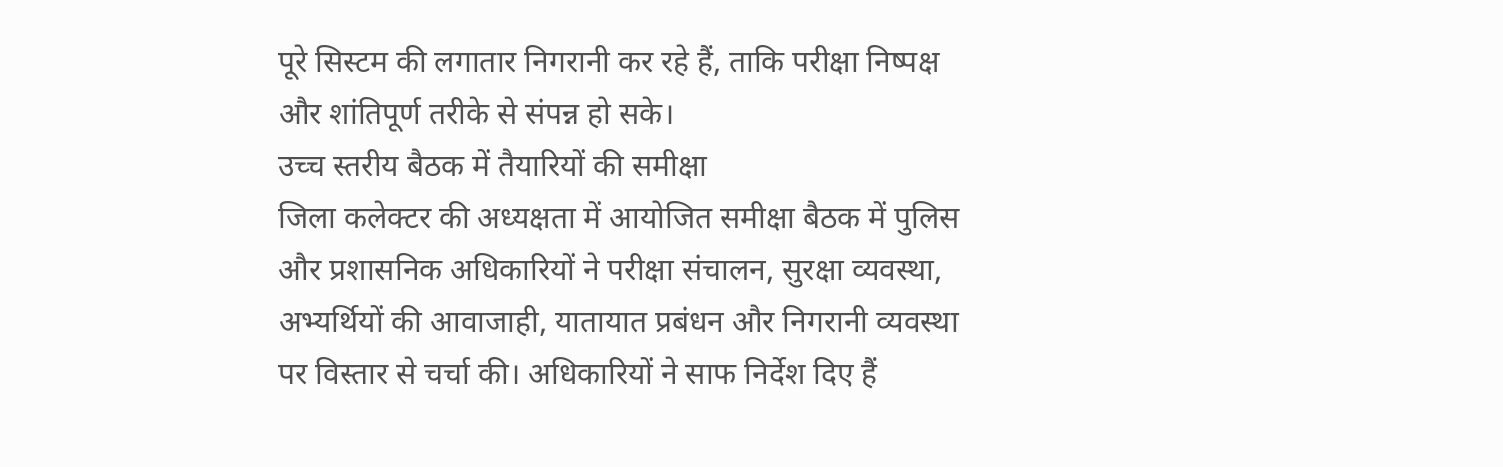पूरे सिस्टम की लगातार निगरानी कर रहे हैं, ताकि परीक्षा निष्पक्ष और शांतिपूर्ण तरीके से संपन्न हो सके।
उच्च स्तरीय बैठक में तैयारियों की समीक्षा
जिला कलेक्टर की अध्यक्षता में आयोजित समीक्षा बैठक में पुलिस और प्रशासनिक अधिकारियों ने परीक्षा संचालन, सुरक्षा व्यवस्था, अभ्यर्थियों की आवाजाही, यातायात प्रबंधन और निगरानी व्यवस्था पर विस्तार से चर्चा की। अधिकारियों ने साफ निर्देश दिए हैं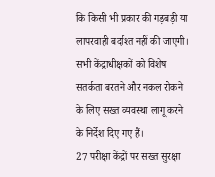कि किसी भी प्रकार की गड़बड़ी या लापरवाही बर्दाश्त नहीं की जाएगी। सभी केंद्राधीक्षकों को विशेष सतर्कता बरतने और नकल रोकने के लिए सख्त व्यवस्था लागू करने के निर्देश दिए गए हैं।
27 परीक्षा केंद्रों पर सख्त सुरक्षा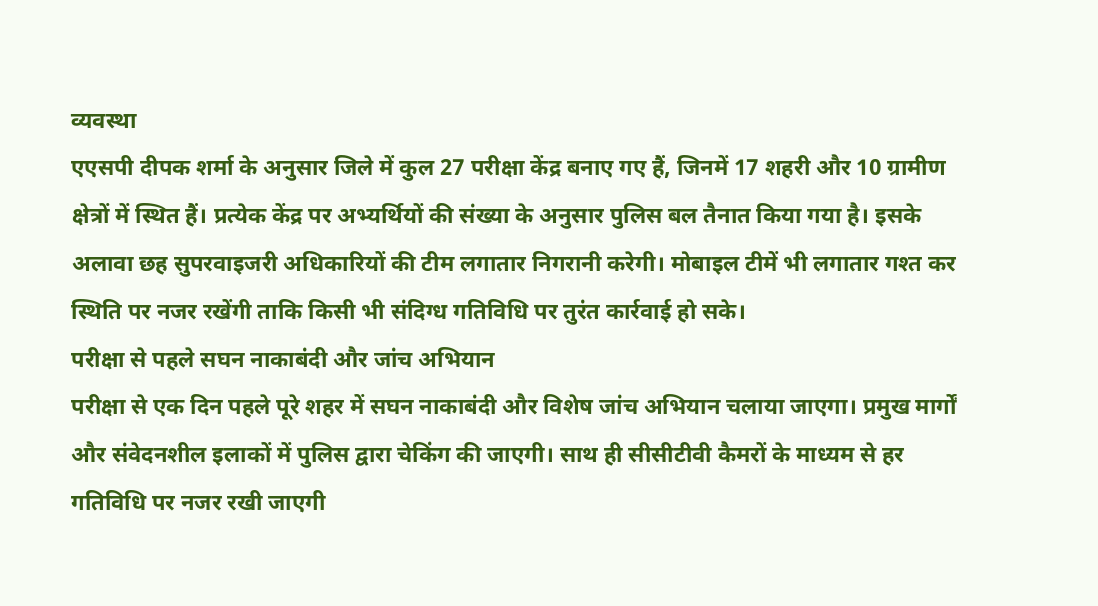व्यवस्था
एएसपी दीपक शर्मा के अनुसार जिले में कुल 27 परीक्षा केंद्र बनाए गए हैं, जिनमें 17 शहरी और 10 ग्रामीण क्षेत्रों में स्थित हैं। प्रत्येक केंद्र पर अभ्यर्थियों की संख्या के अनुसार पुलिस बल तैनात किया गया है। इसके अलावा छह सुपरवाइजरी अधिकारियों की टीम लगातार निगरानी करेगी। मोबाइल टीमें भी लगातार गश्त कर स्थिति पर नजर रखेंगी ताकि किसी भी संदिग्ध गतिविधि पर तुरंत कार्रवाई हो सके।
परीक्षा से पहले सघन नाकाबंदी और जांच अभियान
परीक्षा से एक दिन पहले पूरे शहर में सघन नाकाबंदी और विशेष जांच अभियान चलाया जाएगा। प्रमुख मार्गों और संवेदनशील इलाकों में पुलिस द्वारा चेकिंग की जाएगी। साथ ही सीसीटीवी कैमरों के माध्यम से हर गतिविधि पर नजर रखी जाएगी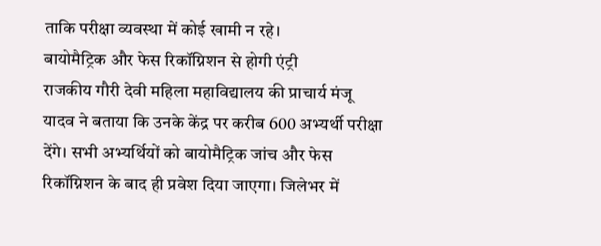ताकि परीक्षा व्यवस्था में कोई खामी न रहे।
बायोमैट्रिक और फेस रिकॉग्निशन से होगी एंट्री
राजकीय गौरी देवी महिला महाविद्यालय की प्राचार्य मंजू यादव ने बताया कि उनके केंद्र पर करीब 600 अभ्यर्थी परीक्षा देंगे। सभी अभ्यर्थियों को बायोमैट्रिक जांच और फेस रिकॉग्निशन के बाद ही प्रवेश दिया जाएगा। जिलेभर में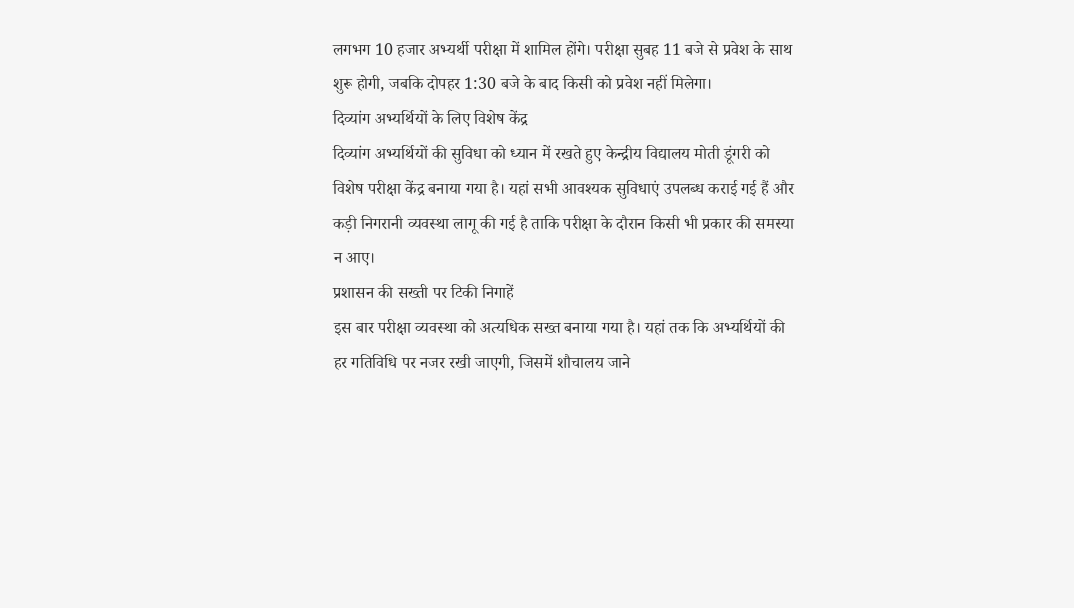लगभग 10 हजार अभ्यर्थी परीक्षा में शामिल होंगे। परीक्षा सुबह 11 बजे से प्रवेश के साथ शुरू होगी, जबकि दोपहर 1:30 बजे के बाद किसी को प्रवेश नहीं मिलेगा।
दिव्यांग अभ्यर्थियों के लिए विशेष केंद्र
दिव्यांग अभ्यर्थियों की सुविधा को ध्यान में रखते हुए केन्द्रीय विद्यालय मोती डूंगरी को विशेष परीक्षा केंद्र बनाया गया है। यहां सभी आवश्यक सुविधाएं उपलब्ध कराई गई हैं और कड़ी निगरानी व्यवस्था लागू की गई है ताकि परीक्षा के दौरान किसी भी प्रकार की समस्या न आए।
प्रशासन की सख्ती पर टिकी निगाहें
इस बार परीक्षा व्यवस्था को अत्यधिक सख्त बनाया गया है। यहां तक कि अभ्यर्थियों की हर गतिविधि पर नजर रखी जाएगी, जिसमें शौचालय जाने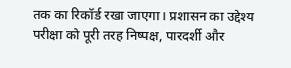तक का रिकॉर्ड रखा जाएगा। प्रशासन का उद्देश्य परीक्षा को पूरी तरह निष्पक्ष, पारदर्शी और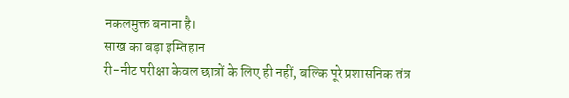नकलमुक्त बनाना है।
साख का बड़ा इम्तिहान
री-नीट परीक्षा केवल छात्रों के लिए ही नहीं, बल्कि पूरे प्रशासनिक तंत्र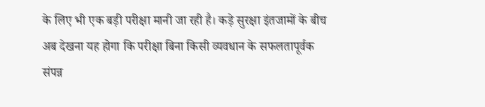के लिए भी एक बड़ी परीक्षा मानी जा रही है। कड़े सुरक्षा इंतजामों के बीच अब देखना यह होगा कि परीक्षा बिना किसी व्यवधान के सफलतापूर्वक संपन्न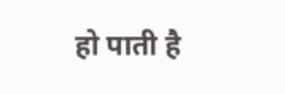हो पाती है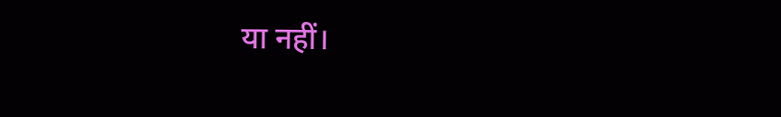या नहीं।